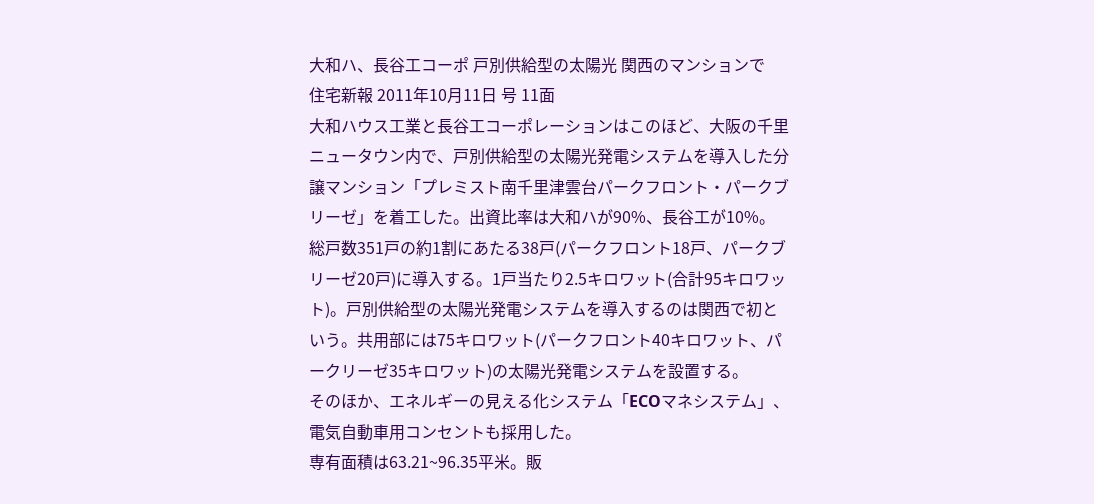大和ハ、長谷工コーポ 戸別供給型の太陽光 関西のマンションで
住宅新報 2011年10月11日 号 11面
大和ハウス工業と長谷工コーポレーションはこのほど、大阪の千里ニュータウン内で、戸別供給型の太陽光発電システムを導入した分譲マンション「プレミスト南千里津雲台パークフロント・パークブリーゼ」を着工した。出資比率は大和ハが90%、長谷工が10%。
総戸数351戸の約1割にあたる38戸(パークフロント18戸、パークブリーゼ20戸)に導入する。1戸当たり2.5キロワット(合計95キロワット)。戸別供給型の太陽光発電システムを導入するのは関西で初という。共用部には75キロワット(パークフロント40キロワット、パークリーゼ35キロワット)の太陽光発電システムを設置する。
そのほか、エネルギーの見える化システム「ECOマネシステム」、電気自動車用コンセントも採用した。
専有面積は63.21~96.35平米。販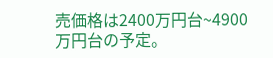売価格は2400万円台~4900万円台の予定。